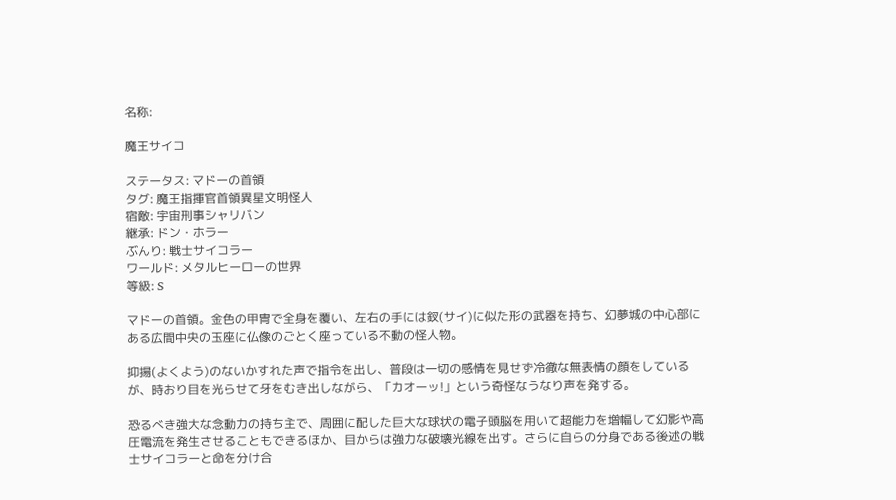名称:

魔王サイコ

ステータス: マドーの首領
タグ: 魔王指揮官首領異星文明怪人
宿敵: 宇宙刑事シャリバン
継承: ドン・ホラー
ぶんり: 戦士サイコラー
ワールド: メタルヒーローの世界
等級: S

マドーの首領。金色の甲冑で全身を覆い、左右の手には釵(サイ)に似た形の武器を持ち、幻夢城の中心部にある広間中央の玉座に仏像のごとく座っている不動の怪人物。

抑揚(よくよう)のないかすれた声で指令を出し、普段は一切の感情を見せず冷徹な無表情の顔をしているが、時おり目を光らせて牙をむき出しながら、「カオーッ!」という奇怪なうなり声を発する。

恐るべき強大な念動力の持ち主で、周囲に配した巨大な球状の電子頭脳を用いて超能力を増幅して幻影や高圧電流を発生させることもできるほか、目からは強力な破壊光線を出す。さらに自らの分身である後述の戦士サイコラーと命を分け合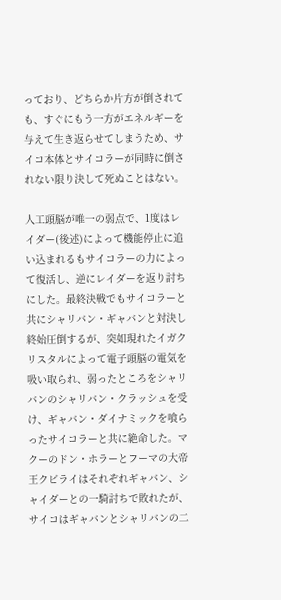っており、どちらか片方が倒されても、すぐにもう一方がエネルギーを与えて生き返らせてしまうため、サイコ本体とサイコラーが同時に倒されない限り決して死ぬことはない。

人工頭脳が唯一の弱点で、1度はレイダー(後述)によって機能停止に追い込まれるもサイコラーの力によって復活し、逆にレイダーを返り討ちにした。最終決戦でもサイコラーと共にシャリバン・ギャバンと対決し終始圧倒するが、突如現れたイガクリスタルによって電子頭脳の電気を吸い取られ、弱ったところをシャリバンのシャリバン・クラッシュを受け、ギャバン・ダイナミックを喰らったサイコラーと共に絶命した。マクーのドン・ホラーとフーマの大帝王クビライはそれぞれギャバン、シャイダーとの一騎討ちで敗れたが、サイコはギャバンとシャリバンの二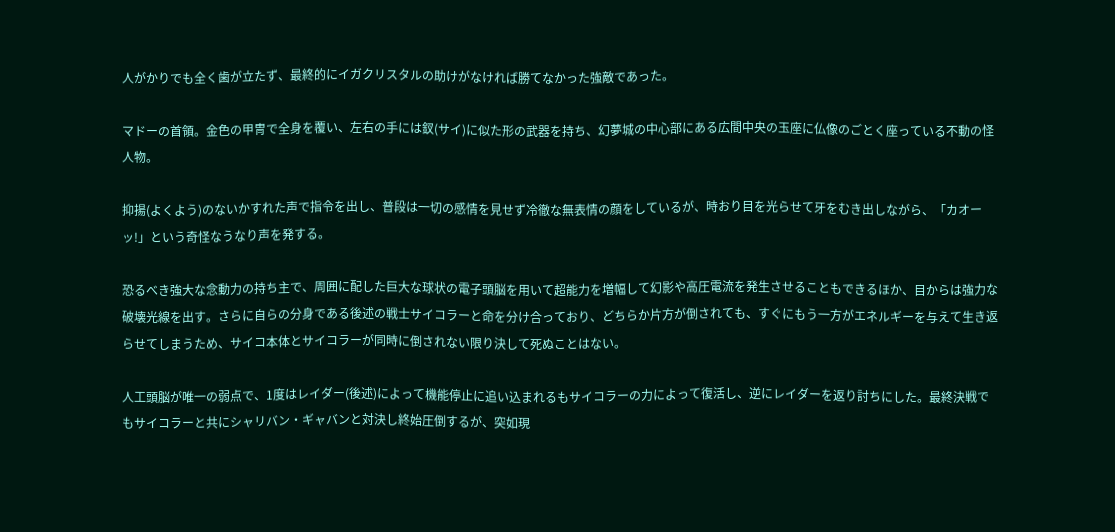人がかりでも全く歯が立たず、最終的にイガクリスタルの助けがなければ勝てなかった強敵であった。

マドーの首領。金色の甲冑で全身を覆い、左右の手には釵(サイ)に似た形の武器を持ち、幻夢城の中心部にある広間中央の玉座に仏像のごとく座っている不動の怪人物。

抑揚(よくよう)のないかすれた声で指令を出し、普段は一切の感情を見せず冷徹な無表情の顔をしているが、時おり目を光らせて牙をむき出しながら、「カオーッ!」という奇怪なうなり声を発する。

恐るべき強大な念動力の持ち主で、周囲に配した巨大な球状の電子頭脳を用いて超能力を増幅して幻影や高圧電流を発生させることもできるほか、目からは強力な破壊光線を出す。さらに自らの分身である後述の戦士サイコラーと命を分け合っており、どちらか片方が倒されても、すぐにもう一方がエネルギーを与えて生き返らせてしまうため、サイコ本体とサイコラーが同時に倒されない限り決して死ぬことはない。

人工頭脳が唯一の弱点で、1度はレイダー(後述)によって機能停止に追い込まれるもサイコラーの力によって復活し、逆にレイダーを返り討ちにした。最終決戦でもサイコラーと共にシャリバン・ギャバンと対決し終始圧倒するが、突如現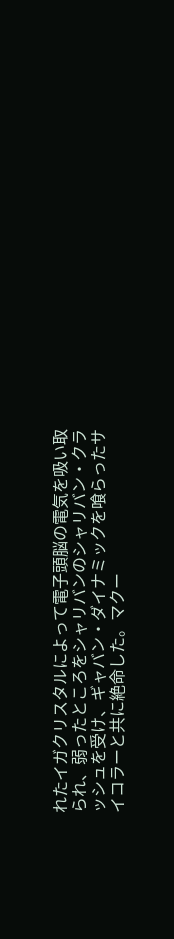れたイガクリスタルによって電子頭脳の電気を吸い取られ、弱ったところをシャリバンのシャリバン・クラッシュを受け、ギャバン・ダイナミックを喰らったサイコラーと共に絶命した。マクー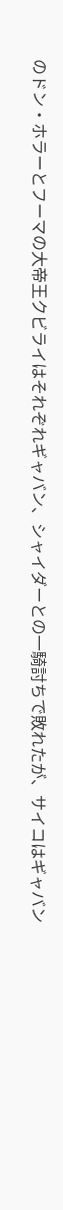のドン・ホラーとフーマの大帝王クビライはそれぞれギャバン、シャイダーとの一騎討ちで敗れたが、サイコはギャバン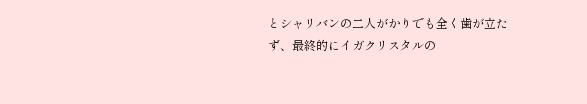とシャリバンの二人がかりでも全く歯が立たず、最終的にイガクリスタルの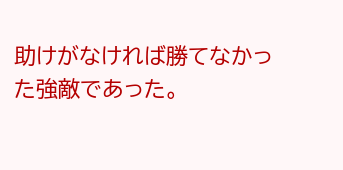助けがなければ勝てなかった強敵であった。